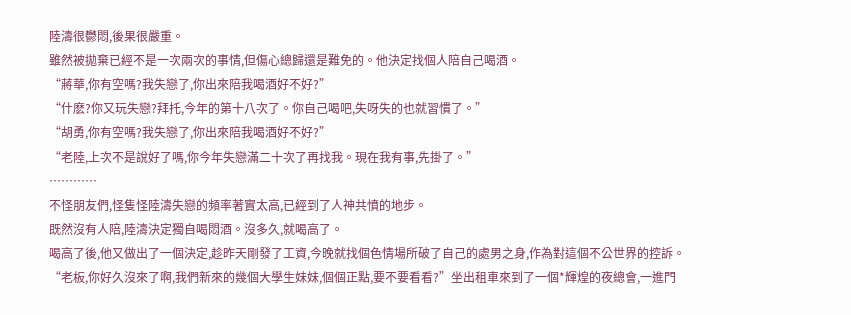陸濤很鬱悶,後果很嚴重。
雖然被拋棄已經不是一次兩次的事情,但傷心總歸還是難免的。他決定找個人陪自己喝酒。
“蔣華,你有空嗎?我失戀了,你出來陪我喝酒好不好?”
“什麽?你又玩失戀?拜托,今年的第十八次了。你自己喝吧,失呀失的也就習慣了。”
“胡勇,你有空嗎?我失戀了,你出來陪我喝酒好不好?”
“老陸,上次不是說好了嗎,你今年失戀滿二十次了再找我。現在我有事,先掛了。”
…………
不怪朋友們,怪隻怪陸濤失戀的頻率著實太高,已經到了人神共憤的地步。
既然沒有人陪,陸濤決定獨自喝悶酒。沒多久,就喝高了。
喝高了後,他又做出了一個決定,趁昨天剛發了工資,今晚就找個色情場所破了自己的處男之身,作為對這個不公世界的控訴。
“老板,你好久沒來了啊,我們新來的幾個大學生妹妹,個個正點,要不要看看?”坐出租車來到了一個*輝煌的夜總會,一進門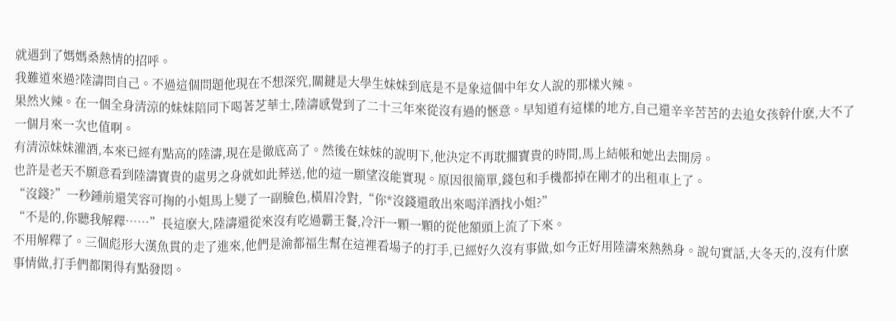就遇到了媽媽桑熱情的招呼。
我難道來過?陸濤問自己。不過這個問題他現在不想深究,關鍵是大學生妹妹到底是不是象這個中年女人說的那樣火辣。
果然火辣。在一個全身清涼的妹妹陪同下喝著芝華士,陸濤感覺到了二十三年來從沒有過的愜意。早知道有這樣的地方,自己還辛辛苦苦的去追女孩幹什麽,大不了一個月來一次也值啊。
有清涼妹妹灌酒,本來已經有點高的陸濤,現在是徹底高了。然後在妹妹的說明下,他決定不再耽擱寶貴的時間,馬上結帳和她出去開房。
也許是老天不願意看到陸濤寶貴的處男之身就如此葬送,他的這一願望沒能實現。原因很簡單,錢包和手機都掉在剛才的出租車上了。
“沒錢?”一秒鍾前還笑容可掬的小姐馬上變了一副臉色,橫眉冷對,“你*沒錢還敢出來喝洋酒找小姐?”
“不是的,你聽我解釋……”長這麽大,陸濤還從來沒有吃過霸王餐,冷汗一顆一顆的從他額頭上流了下來。
不用解釋了。三個彪形大漢魚貫的走了進來,他們是渝都福生幫在這裡看場子的打手,已經好久沒有事做,如今正好用陸濤來熱熱身。說句實話,大冬天的,沒有什麽事情做,打手們都閑得有點發悶。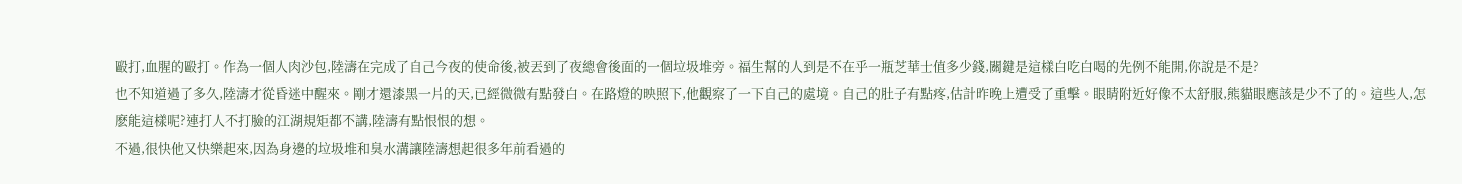毆打,血腥的毆打。作為一個人肉沙包,陸濤在完成了自己今夜的使命後,被丟到了夜總會後面的一個垃圾堆旁。福生幫的人到是不在乎一瓶芝華士值多少錢,關鍵是這樣白吃白喝的先例不能開,你說是不是?
也不知道過了多久,陸濤才從昏迷中醒來。剛才還漆黑一片的天,已經微微有點發白。在路燈的映照下,他觀察了一下自己的處境。自己的肚子有點疼,估計昨晚上遭受了重擊。眼睛附近好像不太舒服,熊貓眼應該是少不了的。這些人,怎麽能這樣呢?連打人不打臉的江湖規矩都不講,陸濤有點恨恨的想。
不過,很快他又快樂起來,因為身邊的垃圾堆和臭水溝讓陸濤想起很多年前看過的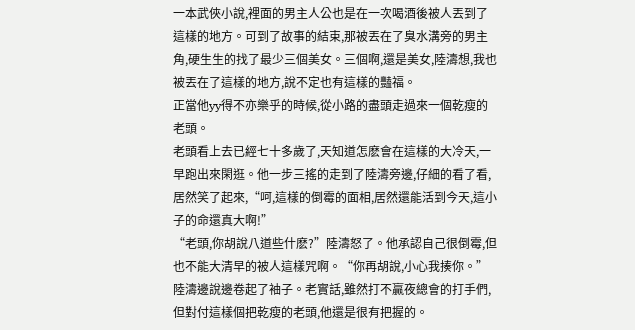一本武俠小說,裡面的男主人公也是在一次喝酒後被人丟到了這樣的地方。可到了故事的結束,那被丟在了臭水溝旁的男主角,硬生生的找了最少三個美女。三個啊,還是美女,陸濤想,我也被丟在了這樣的地方,說不定也有這樣的豔福。
正當他yy得不亦樂乎的時候,從小路的盡頭走過來一個乾瘦的老頭。
老頭看上去已經七十多歲了,天知道怎麽會在這樣的大冷天,一早跑出來閑逛。他一步三搖的走到了陸濤旁邊,仔細的看了看,居然笑了起來,“呵,這樣的倒霉的面相,居然還能活到今天,這小子的命還真大啊!”
“老頭,你胡說八道些什麽?”陸濤怒了。他承認自己很倒霉,但也不能大清早的被人這樣咒啊。“你再胡說,小心我揍你。”陸濤邊說邊卷起了袖子。老實話,雖然打不贏夜總會的打手們,但對付這樣個把乾瘦的老頭,他還是很有把握的。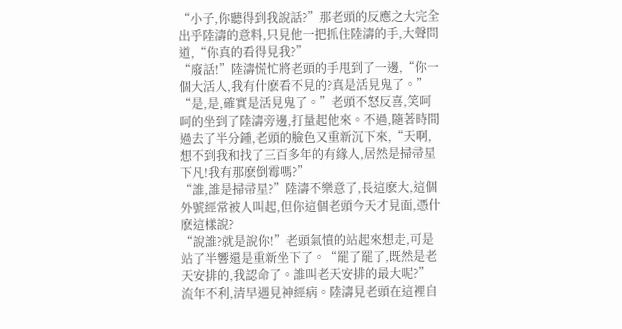“小子,你聽得到我說話?”那老頭的反應之大完全出乎陸濤的意料,只見他一把抓住陸濤的手,大聲問道,“你真的看得見我?”
“廢話!”陸濤慌忙將老頭的手甩到了一邊,“你一個大活人,我有什麽看不見的?真是活見鬼了。”
“是,是,確實是活見鬼了。”老頭不怒反喜,笑呵呵的坐到了陸濤旁邊,打量起他來。不過,隨著時間過去了半分鍾,老頭的臉色又重新沉下來,“天啊,想不到我和找了三百多年的有緣人,居然是掃帚星下凡!我有那麽倒霉嗎?”
“誰,誰是掃帚星?”陸濤不樂意了,長這麽大,這個外號經常被人叫起,但你這個老頭今天才見面,憑什麽這樣說?
“說誰?就是說你!”老頭氣憤的站起來想走,可是站了半響還是重新坐下了。“罷了罷了,既然是老天安排的,我認命了。誰叫老天安排的最大呢?”
流年不利,清早遇見神經病。陸濤見老頭在這裡自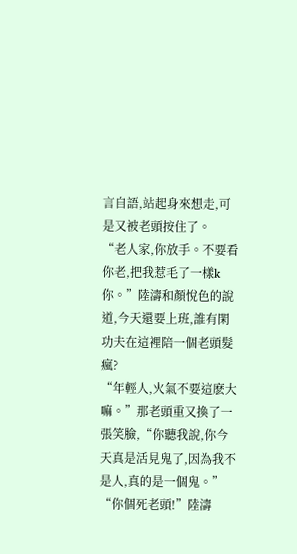言自語,站起身來想走,可是又被老頭按住了。
“老人家,你放手。不要看你老,把我惹毛了一樣k你。”陸濤和顏悅色的說道,今天還要上班,誰有閑功夫在這裡陪一個老頭髮瘋?
“年輕人,火氣不要這麽大嘛。”那老頭重又換了一張笑臉,“你聽我說,你今天真是活見鬼了,因為我不是人,真的是一個鬼。”
“你個死老頭!”陸濤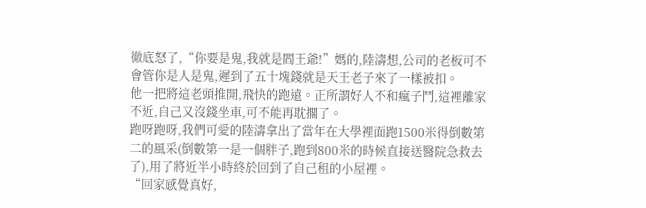徹底怒了,“你要是鬼,我就是閻王爺!”媽的,陸濤想,公司的老板可不會管你是人是鬼,遲到了五十塊錢就是天王老子來了一樣被扣。
他一把將這老頭推開,飛快的跑遠。正所謂好人不和瘋子鬥,這裡離家不近,自己又沒錢坐車,可不能再耽擱了。
跑呀跑呀,我們可愛的陸濤拿出了當年在大學裡面跑1500米得倒數第二的風采(倒數第一是一個胖子,跑到800米的時候直接送醫院急救去了),用了將近半小時終於回到了自己租的小屋裡。
“回家感覺真好,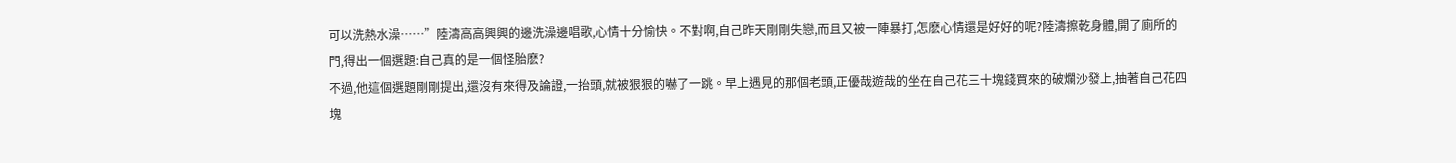可以洗熱水澡……”陸濤高高興興的邊洗澡邊唱歌,心情十分愉快。不對啊,自己昨天剛剛失戀,而且又被一陣暴打,怎麽心情還是好好的呢?陸濤擦乾身體,開了廁所的門,得出一個選題:自己真的是一個怪胎麽?
不過,他這個選題剛剛提出,還沒有來得及論證,一抬頭,就被狠狠的嚇了一跳。早上遇見的那個老頭,正優哉遊哉的坐在自己花三十塊錢買來的破爛沙發上,抽著自己花四塊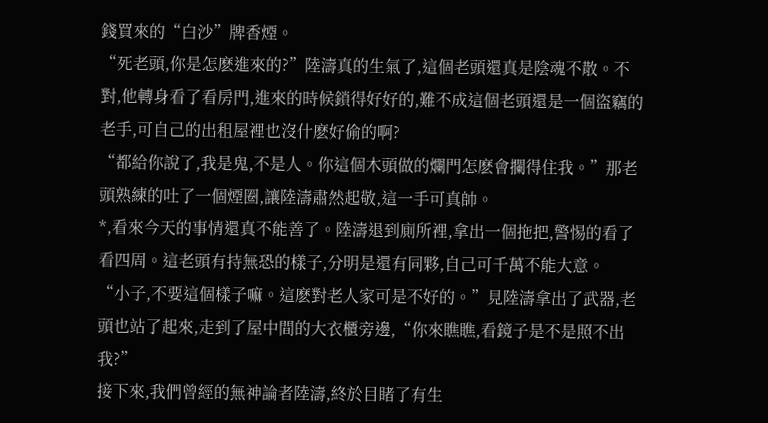錢買來的“白沙”牌香煙。
“死老頭,你是怎麽進來的?”陸濤真的生氣了,這個老頭還真是陰魂不散。不對,他轉身看了看房門,進來的時候鎖得好好的,難不成這個老頭還是一個盜竊的老手,可自己的出租屋裡也沒什麽好偷的啊?
“都給你說了,我是鬼,不是人。你這個木頭做的爛門怎麽會攔得住我。”那老頭熟練的吐了一個煙圈,讓陸濤肅然起敬,這一手可真帥。
*,看來今天的事情還真不能善了。陸濤退到廁所裡,拿出一個拖把,警惕的看了看四周。這老頭有持無恐的樣子,分明是還有同夥,自己可千萬不能大意。
“小子,不要這個樣子嘛。這麽對老人家可是不好的。”見陸濤拿出了武器,老頭也站了起來,走到了屋中間的大衣櫃旁邊,“你來瞧瞧,看鏡子是不是照不出我?”
接下來,我們曾經的無神論者陸濤,終於目睹了有生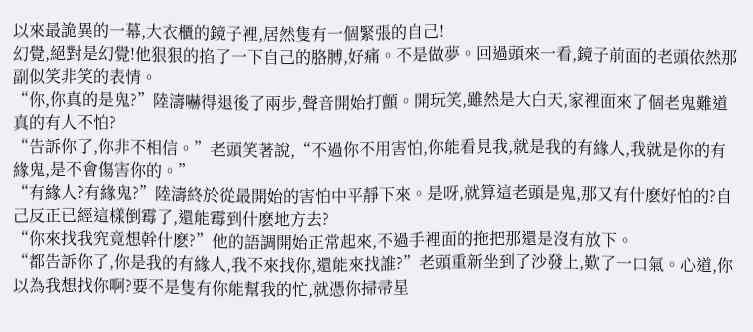以來最詭異的一幕,大衣櫃的鏡子裡,居然隻有一個緊張的自己!
幻覺,絕對是幻覺!他狠狠的掐了一下自己的胳膊,好痛。不是做夢。回過頭來一看,鏡子前面的老頭依然那副似笑非笑的表情。
“你,你真的是鬼?”陸濤嚇得退後了兩步,聲音開始打顫。開玩笑,雖然是大白天,家裡面來了個老鬼難道真的有人不怕?
“告訴你了,你非不相信。”老頭笑著說,“不過你不用害怕,你能看見我,就是我的有緣人,我就是你的有緣鬼,是不會傷害你的。”
“有緣人?有緣鬼?”陸濤終於從最開始的害怕中平靜下來。是呀,就算這老頭是鬼,那又有什麽好怕的?自己反正已經這樣倒霉了,還能霉到什麽地方去?
“你來找我究竟想幹什麽?”他的語調開始正常起來,不過手裡面的拖把那還是沒有放下。
“都告訴你了,你是我的有緣人,我不來找你,還能來找誰?”老頭重新坐到了沙發上,歎了一口氣。心道,你以為我想找你啊?要不是隻有你能幫我的忙,就憑你掃帚星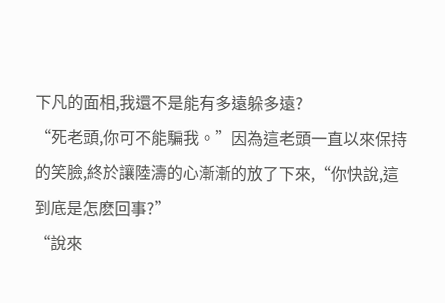下凡的面相,我還不是能有多遠躲多遠?
“死老頭,你可不能騙我。”因為這老頭一直以來保持的笑臉,終於讓陸濤的心漸漸的放了下來,“你快說,這到底是怎麽回事?”
“說來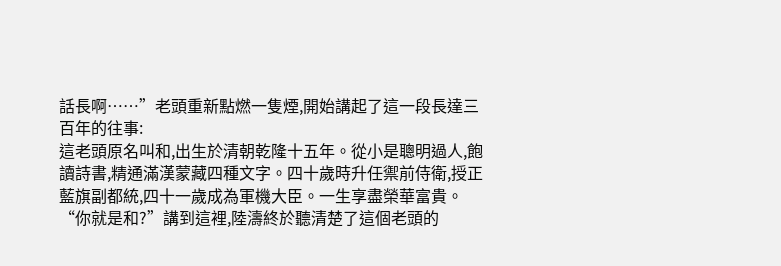話長啊……”老頭重新點燃一隻煙,開始講起了這一段長達三百年的往事:
這老頭原名叫和,出生於清朝乾隆十五年。從小是聰明過人,飽讀詩書,精通滿漢蒙藏四種文字。四十歲時升任禦前侍衛,授正藍旗副都統,四十一歲成為軍機大臣。一生享盡榮華富貴。
“你就是和?”講到這裡,陸濤終於聽清楚了這個老頭的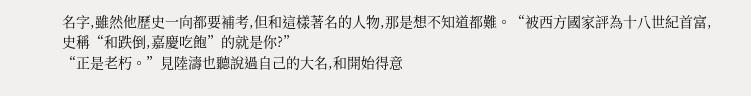名字,雖然他歷史一向都要補考,但和這樣著名的人物,那是想不知道都難。“被西方國家評為十八世紀首富,史稱“和跌倒,嘉慶吃飽”的就是你?”
“正是老朽。”見陸濤也聽說過自己的大名,和開始得意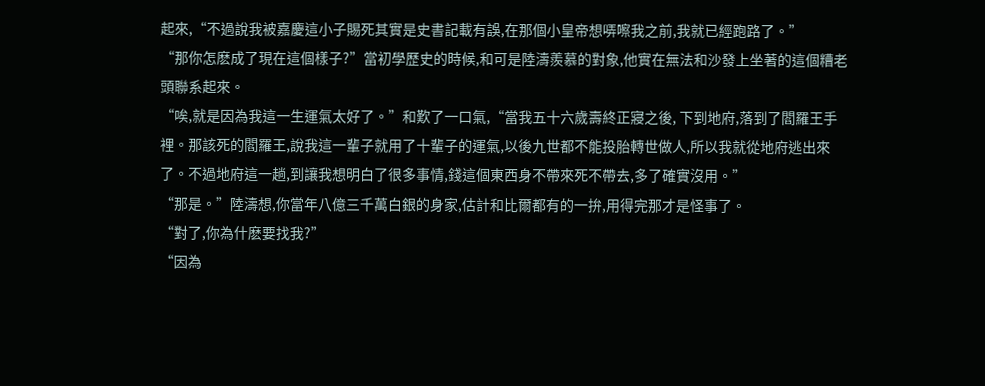起來,“不過說我被嘉慶這小子賜死其實是史書記載有誤,在那個小皇帝想哢嚓我之前,我就已經跑路了。”
“那你怎麽成了現在這個樣子?”當初學歷史的時候,和可是陸濤羨慕的對象,他實在無法和沙發上坐著的這個糟老頭聯系起來。
“唉,就是因為我這一生運氣太好了。”和歎了一口氣,“當我五十六歲壽終正寢之後, 下到地府,落到了閻羅王手裡。那該死的閻羅王,說我這一輩子就用了十輩子的運氣,以後九世都不能投胎轉世做人,所以我就從地府逃出來了。不過地府這一趟,到讓我想明白了很多事情,錢這個東西身不帶來死不帶去,多了確實沒用。”
“那是。”陸濤想,你當年八億三千萬白銀的身家,估計和比爾都有的一拚,用得完那才是怪事了。
“對了,你為什麽要找我?”
“因為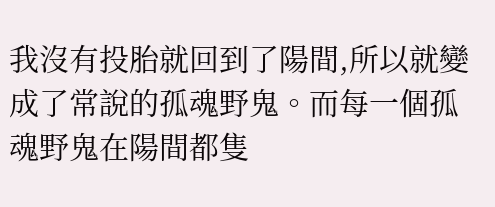我沒有投胎就回到了陽間,所以就變成了常說的孤魂野鬼。而每一個孤魂野鬼在陽間都隻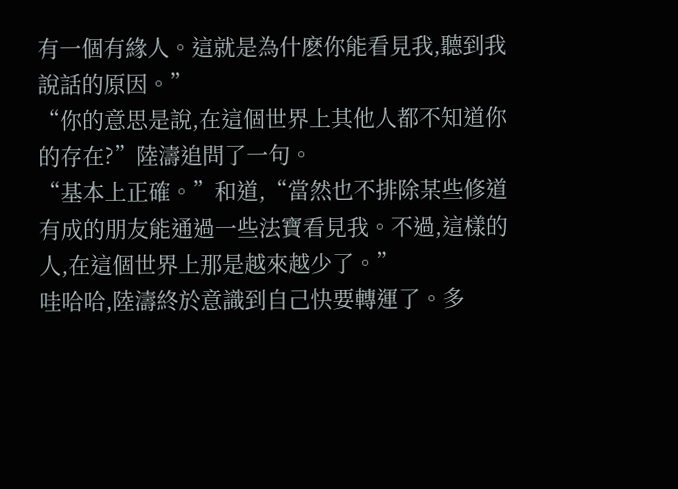有一個有緣人。這就是為什麽你能看見我,聽到我說話的原因。”
“你的意思是說,在這個世界上其他人都不知道你的存在?”陸濤追問了一句。
“基本上正確。”和道,“當然也不排除某些修道有成的朋友能通過一些法寶看見我。不過,這樣的人,在這個世界上那是越來越少了。”
哇哈哈,陸濤終於意識到自己快要轉運了。多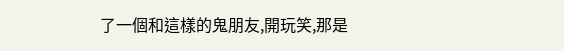了一個和這樣的鬼朋友,開玩笑,那是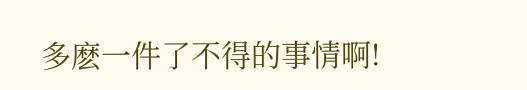多麽一件了不得的事情啊!